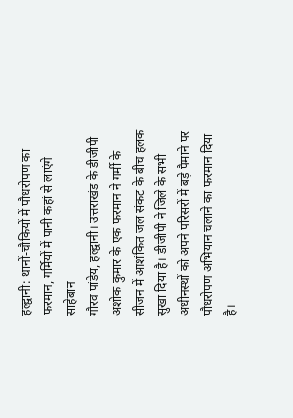हल्द्वानी: थानों-चौकियों में पौधरोपण का फरमान, गर्मियों में पानी कहां से लाएंगे साहेबान
गौरव पांडेय, हल्द्वानी। उत्तराखंड के डीजीपी अशोक कुमार के एक फरमान ने गर्मी के सीजन में आशंकित जल संकट के बीच हलक सुखा दिया है। डीजीपी ने जिले के सभी अधीनस्थों को अपने परिसरों में बड़े पैमाने पर पौधरोपण अभियान चलाने का फरमान दिया है।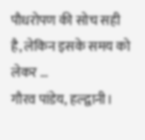पौधरोपण की सोच सही है, लेकिन इसके समय को लेकर …
गौरव पांडेय, हल्द्वानी।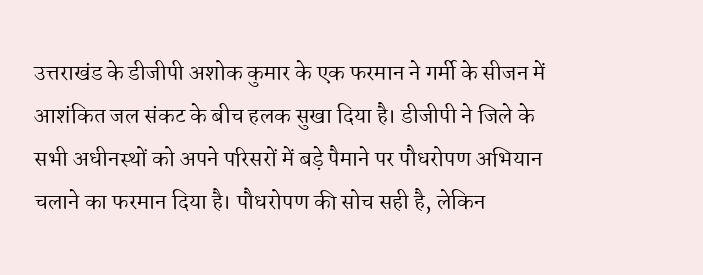उत्तराखंड के डीजीपी अशोक कुमार के एक फरमान ने गर्मी के सीजन में आशंकित जल संकट के बीच हलक सुखा दिया है। डीजीपी ने जिले के सभी अधीनस्थों को अपने परिसरों में बड़े पैमाने पर पौधरोपण अभियान चलाने का फरमान दिया है। पौधरोपण की सोच सही है, लेकिन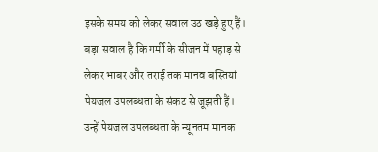इसके समय को लेकर सवाल उठ खड़े हुए हैं।
बड़ा सवाल है कि गर्मी के सीजन में पहाड़ से लेकर भाबर और तराई तक मानव बस्तियां पेयजल उपलब्धता के संकट से जूझती हैं। उन्हें पेयजल उपलब्धता के न्यूनतम मानक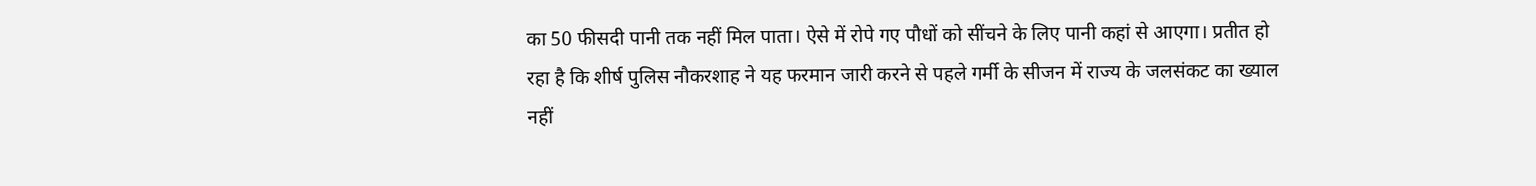का 50 फीसदी पानी तक नहीं मिल पाता। ऐसे में रोपे गए पौधों को सींचने के लिए पानी कहां से आएगा। प्रतीत हो रहा है कि शीर्ष पुलिस नौकरशाह ने यह फरमान जारी करने से पहले गर्मी के सीजन में राज्य के जलसंकट का ख्याल नहीं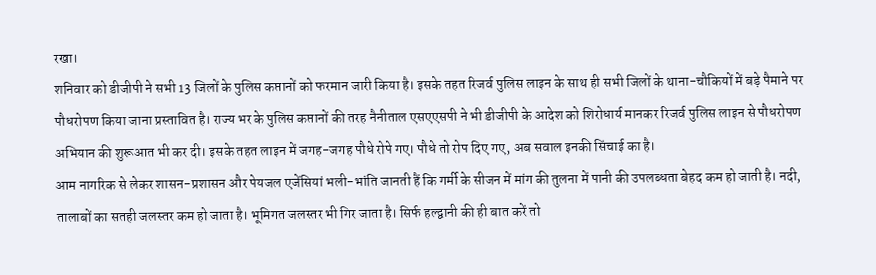रखा।
शनिवार को डीजीपी ने सभी 13 जिलों के पुलिस कप्तानों को फरमान जारी किया है। इसके तहत रिजर्व पुलिस लाइन के साथ ही सभी जिलों के थाना-चौकियों में बड़े पैमाने पर पौधरोपण किया जाना प्रस्तावित है। राज्य भर के पुलिस कप्तानों की तरह नैनीताल एसएएसपी ने भी डीजीपी के आदेश को शिरोधार्य मानकर रिजर्व पुलिस लाइन से पौधरोपण अभियान की शुरूआत भी कर दी। इसके तहत लाइन में जगह-जगह पौधे रोपे गए। पौधे तो रोप दिए गए, अब सवाल इनकी सिंचाई का है।
आम नागरिक से लेकर शासन-प्रशासन और पेयजल एजेंसियां भली-भांति जानती हैं कि गर्मी के सीजन में मांग की तुलना में पानी की उपलब्धता बेहद कम हो जाती है। नदी, तालाबों का सतही जलस्तर कम हो जाता है। भूमिगत जलस्तर भी गिर जाता है। सिर्फ हल्द्वानी की ही बात करें तो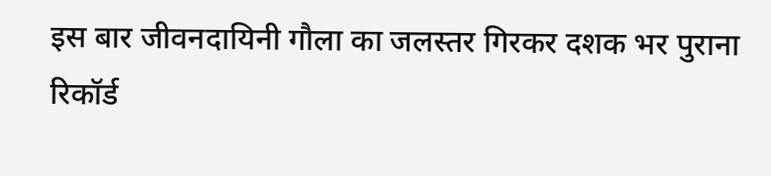इस बार जीवनदायिनी गौला का जलस्तर गिरकर दशक भर पुराना रिकॉर्ड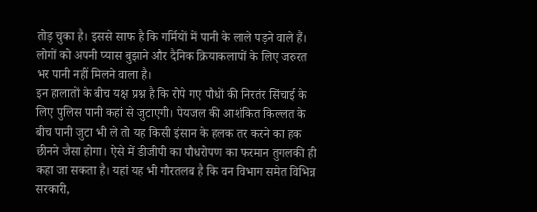तोड़ चुका है। इससे साफ है कि गर्मियों में पानी के लाले पड़ने वाले हैं। लोगों को अपनी प्यास बुझाने और दैनिक क्रियाकलापों के लिए जरुरत भर पानी नहीं मिलने वाला है।
इन हालातों के बीच यक्ष प्रश्न है कि रोपे गए पौधों की निरतंर सिंचाई के लिए पुलिस पानी कहां से जुटाएगी। पेयजल की आशंकित किल्लत के बीच पानी जुटा भी ले तो यह किसी इंसान के हलक तर करने का हक छीनने जैसा होगा। ऐसे में डीजीपी का पौधरोपण का फरमान तुगलकी ही कहा जा सकता है। यहां यह भी गौरतलब है कि वन विभाग समेत विभिन्न सरकारी,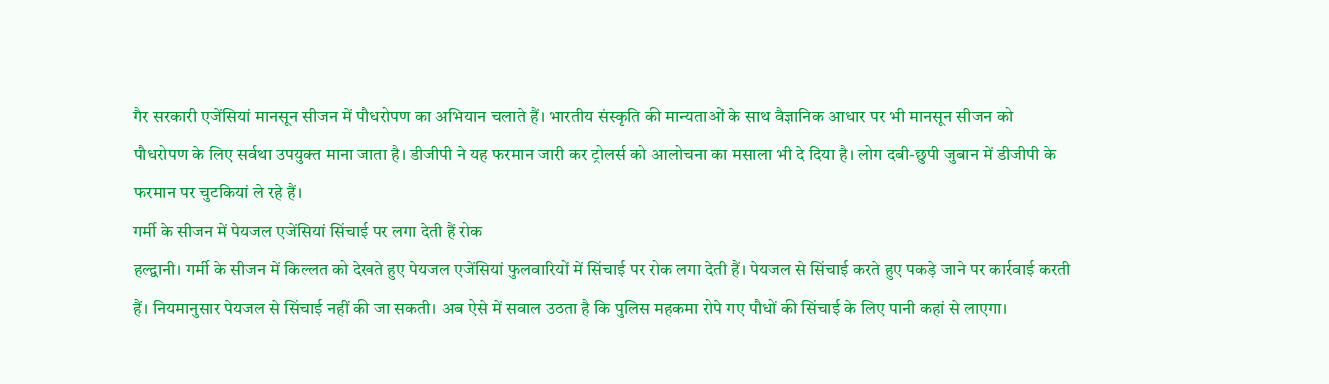गैर सरकारी एजेंसियां मानसून सीजन में पौधरोपण का अभियान चलाते हैं। भारतीय संस्कृति की मान्यताओं के साथ वैज्ञानिक आधार पर भी मानसून सीजन को पौधरोपण के लिए सर्वथा उपयुक्त माना जाता है। डीजीपी ने यह फरमान जारी कर ट्रोलर्स को आलोचना का मसाला भी दे दिया है। लोग दबी-छुपी जुबान में डीजीपी के फरमान पर चुटकियां ले रहे हैं।
गर्मी के सीजन में पेयजल एजेंसियां सिंचाई पर लगा देती हैं रोक
हल्द्वानी। गर्मी के सीजन में किल्लत को देखते हुए पेयजल एजेंसियां फुलवारियों में सिंचाई पर रोक लगा देती हैं। पेयजल से सिंचाई करते हुए पकड़े जाने पर कार्रवाई करती हैं। नियमानुसार पेयजल से सिंचाई नहीं की जा सकती। अब ऐसे में सवाल उठता है कि पुलिस महकमा रोपे गए पौधों की सिंचाई के लिए पानी कहां से लाएगा।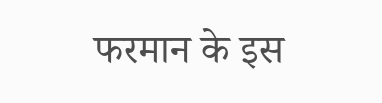फरमान के इस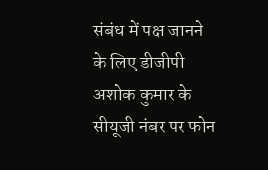संबंध में पक्ष जानने के लिए डीजीपी अशोक कुमार के सीयूजी नंबर पर फोन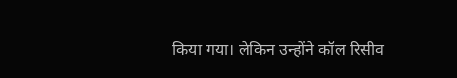किया गया। लेकिन उन्होंने कॉल रिसीव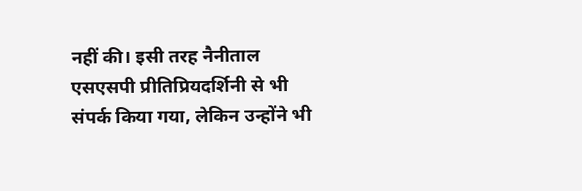नहीं की। इसी तरह नैनीताल एसएसपी प्रीतिप्रियदर्शिनी से भी संपर्क किया गया, लेकिन उन्होंने भी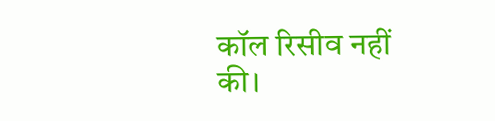कॉल रिसीव नहीं की।